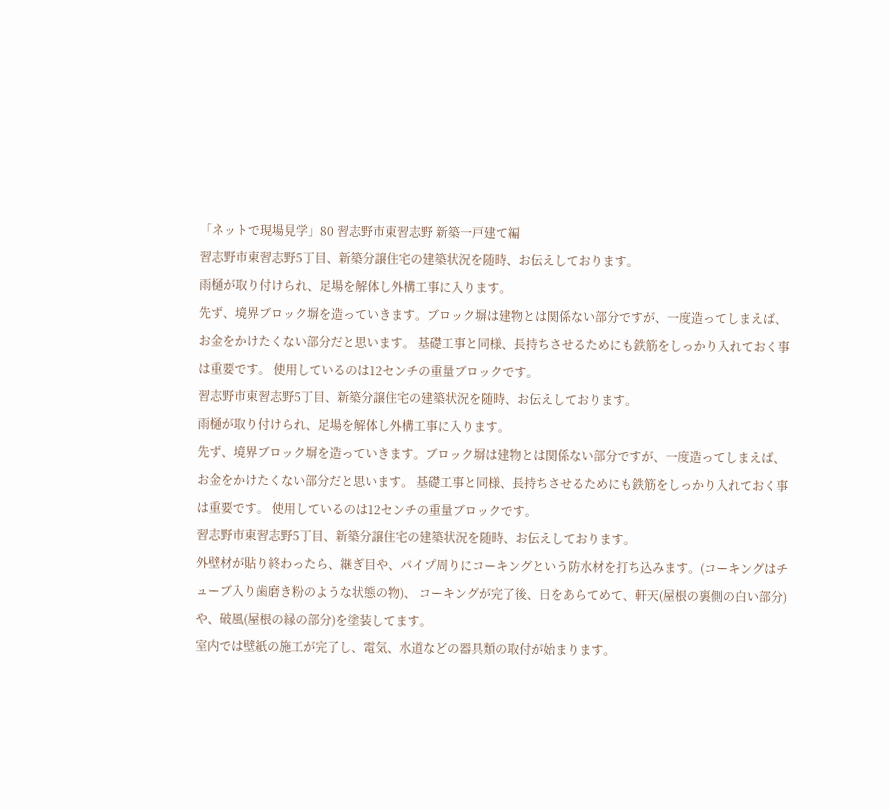「ネットで現場見学」80 習志野市東習志野 新築一戸建て編
習志野市東習志野5丁目、新築分譲住宅の建築状況を随時、お伝えしております。
雨樋が取り付けられ、足場を解体し外構工事に入ります。
先ず、境界ブロック塀を造っていきます。ブロック塀は建物とは関係ない部分ですが、一度造ってしまえば、お金をかけたくない部分だと思います。 基礎工事と同様、長持ちさせるためにも鉄筋をしっかり入れておく事は重要です。 使用しているのは12センチの重量ブロックです。
習志野市東習志野5丁目、新築分譲住宅の建築状況を随時、お伝えしております。
雨樋が取り付けられ、足場を解体し外構工事に入ります。
先ず、境界ブロック塀を造っていきます。ブロック塀は建物とは関係ない部分ですが、一度造ってしまえば、お金をかけたくない部分だと思います。 基礎工事と同様、長持ちさせるためにも鉄筋をしっかり入れておく事は重要です。 使用しているのは12センチの重量ブロックです。
習志野市東習志野5丁目、新築分譲住宅の建築状況を随時、お伝えしております。
外壁材が貼り終わったら、継ぎ目や、パイプ周りにコーキングという防水材を打ち込みます。(コーキングはチューブ入り歯磨き粉のような状態の物)、 コーキングが完了後、日をあらてめて、軒天(屋根の裏側の白い部分)や、破風(屋根の縁の部分)を塗装してます。
室内では壁紙の施工が完了し、電気、水道などの器具類の取付が始まります。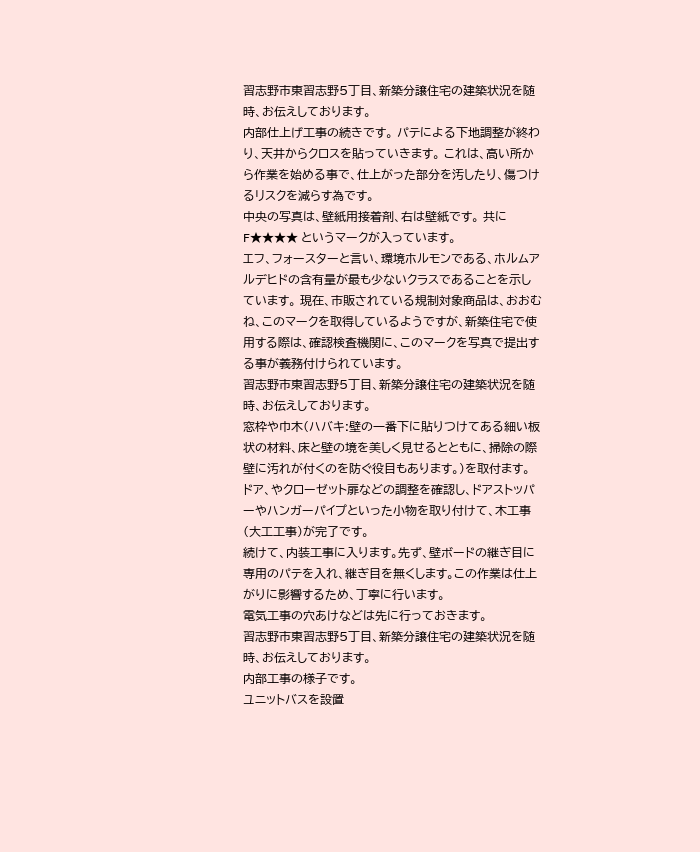習志野市東習志野5丁目、新築分譲住宅の建築状況を随時、お伝えしております。
内部仕上げ工事の続きです。 パテによる下地調整が終わり、天井からクロスを貼っていきます。 これは、高い所から作業を始める事で、仕上がった部分を汚したり、傷つけるリスクを減らす為です。
中央の写真は、壁紙用接着剤、右は壁紙です。 共に F★★★★ というマークが入っています。
エフ、フォースターと言い、環境ホルモンである、ホルムアルデヒドの含有量が最も少ないクラスであることを示しています。 現在、市販されている規制対象商品は、おおむね、このマークを取得しているようですが、新築住宅で使用する際は、確認検査機関に、このマークを写真で提出する事が義務付けられています。
習志野市東習志野5丁目、新築分譲住宅の建築状況を随時、お伝えしております。
窓枠や巾木(ハバキ:壁の一番下に貼りつけてある細い板状の材料、床と壁の境を美しく見せるとともに、掃除の際壁に汚れが付くのを防ぐ役目もあります。)を取付ます。
ドア、やクローゼット扉などの調整を確認し、ドアストッパーやハンガーパイプといった小物を取り付けて、木工事(大工工事)が完了です。
続けて、内装工事に入ります。先ず、壁ボードの継ぎ目に専用のパテを入れ、継ぎ目を無くします。この作業は仕上がりに影響するため、丁寧に行います。
電気工事の穴あけなどは先に行っておきます。
習志野市東習志野5丁目、新築分譲住宅の建築状況を随時、お伝えしております。
内部工事の様子です。
ユニットバスを設置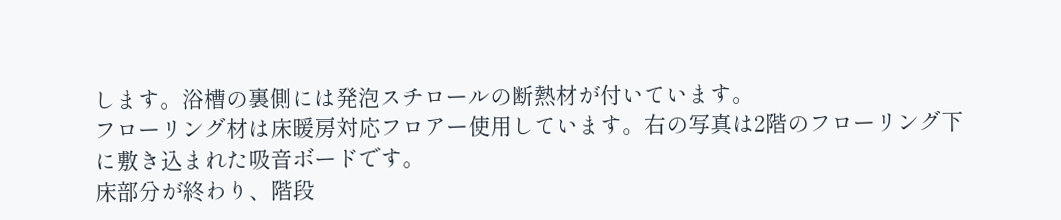します。浴槽の裏側には発泡スチロールの断熱材が付いています。
フローリング材は床暖房対応フロアー使用しています。右の写真は2階のフローリング下に敷き込まれた吸音ボードです。
床部分が終わり、階段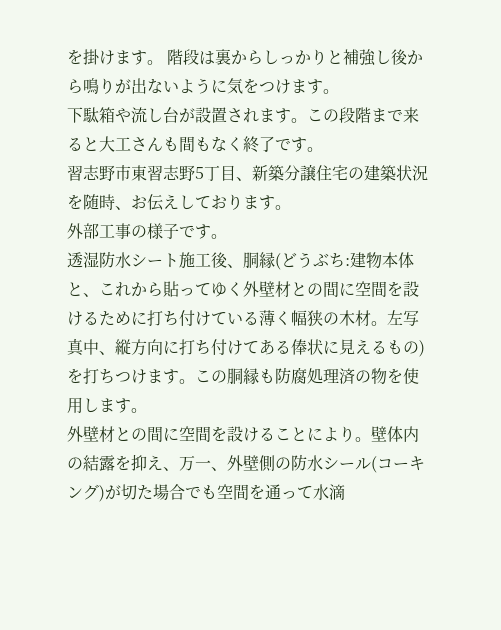を掛けます。 階段は裏からしっかりと補強し後から鳴りが出ないように気をつけます。
下駄箱や流し台が設置されます。この段階まで来ると大工さんも間もなく終了です。
習志野市東習志野5丁目、新築分譲住宅の建築状況を随時、お伝えしております。
外部工事の様子です。
透湿防水シート施工後、胴縁(どうぶち:建物本体と、これから貼ってゆく外壁材との間に空間を設けるために打ち付けている薄く幅狭の木材。左写真中、縦方向に打ち付けてある俸状に見えるもの)を打ちつけます。この胴縁も防腐処理済の物を使用します。
外壁材との間に空間を設けることにより。壁体内の結露を抑え、万一、外壁側の防水シール(コーキング)が切た場合でも空間を通って水滴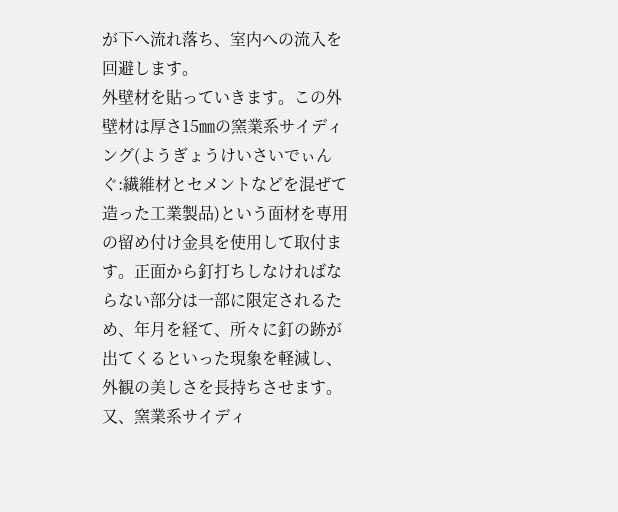が下へ流れ落ち、室内への流入を回避します。
外壁材を貼っていきます。この外壁材は厚さ15㎜の窯業系サイディング(ようぎょうけいさいでぃんぐ:繊維材とセメントなどを混ぜて造った工業製品)という面材を専用の留め付け金具を使用して取付ます。正面から釘打ちしなければならない部分は一部に限定されるため、年月を経て、所々に釘の跡が出てくるといった現象を軽減し、外観の美しさを長持ちさせます。
又、窯業系サイディ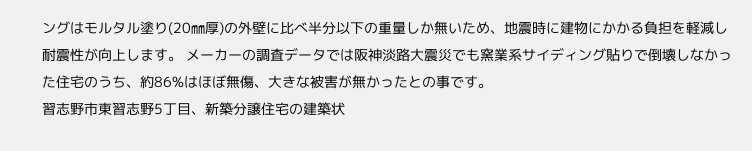ングはモルタル塗り(20㎜厚)の外壁に比べ半分以下の重量しか無いため、地震時に建物にかかる負担を軽減し耐震性が向上します。 メーカーの調査データでは阪神淡路大震災でも窯業系サイディング貼りで倒壊しなかった住宅のうち、約86%はほぼ無傷、大きな被害が無かったとの事です。
習志野市東習志野5丁目、新築分譲住宅の建築状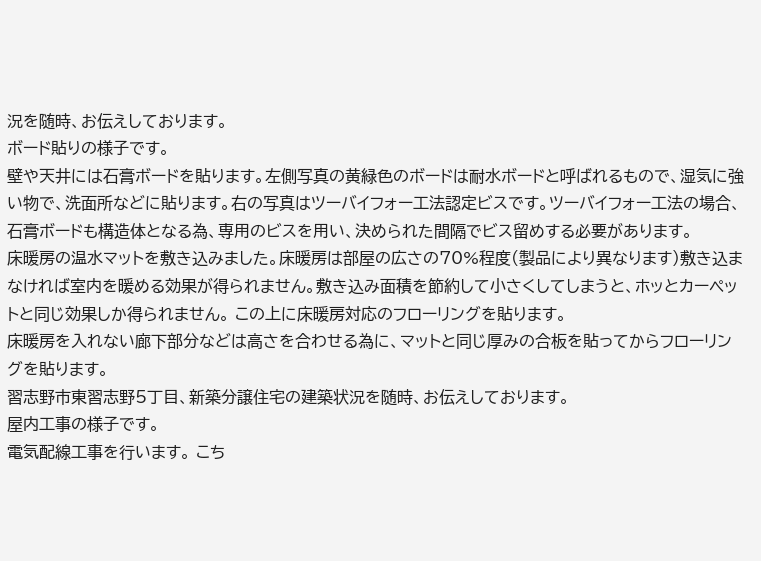況を随時、お伝えしております。
ボード貼りの様子です。
壁や天井には石膏ボードを貼ります。左側写真の黄緑色のボードは耐水ボードと呼ばれるもので、湿気に強い物で、洗面所などに貼ります。右の写真はツーバイフォー工法認定ビスです。ツーバイフォー工法の場合、石膏ボードも構造体となる為、専用のビスを用い、決められた間隔でビス留めする必要があります。
床暖房の温水マットを敷き込みました。床暖房は部屋の広さの70%程度(製品により異なります)敷き込まなければ室内を暖める効果が得られません。敷き込み面積を節約して小さくしてしまうと、ホッとカーペットと同じ効果しか得られません。 この上に床暖房対応のフローリングを貼ります。
床暖房を入れない廊下部分などは高さを合わせる為に、マットと同じ厚みの合板を貼ってからフローリングを貼ります。
習志野市東習志野5丁目、新築分譲住宅の建築状況を随時、お伝えしております。
屋内工事の様子です。
電気配線工事を行います。 こち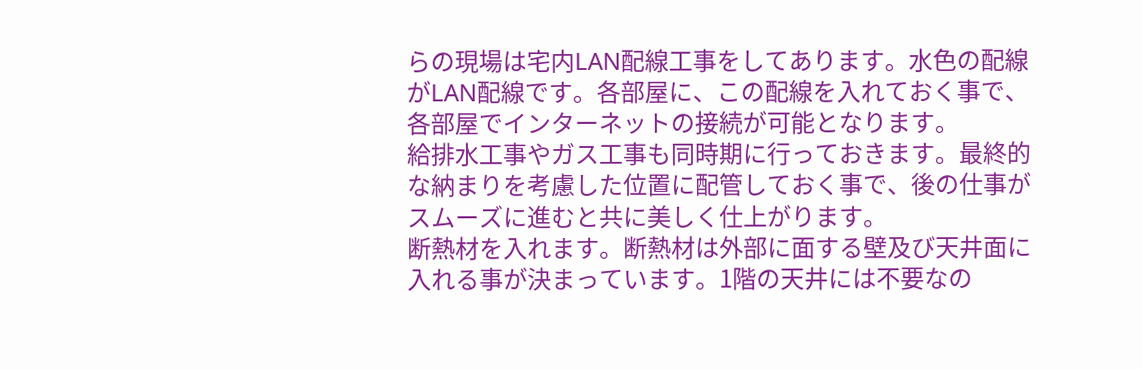らの現場は宅内LAN配線工事をしてあります。水色の配線がLAN配線です。各部屋に、この配線を入れておく事で、各部屋でインターネットの接続が可能となります。
給排水工事やガス工事も同時期に行っておきます。最終的な納まりを考慮した位置に配管しておく事で、後の仕事がスムーズに進むと共に美しく仕上がります。
断熱材を入れます。断熱材は外部に面する壁及び天井面に入れる事が決まっています。1階の天井には不要なの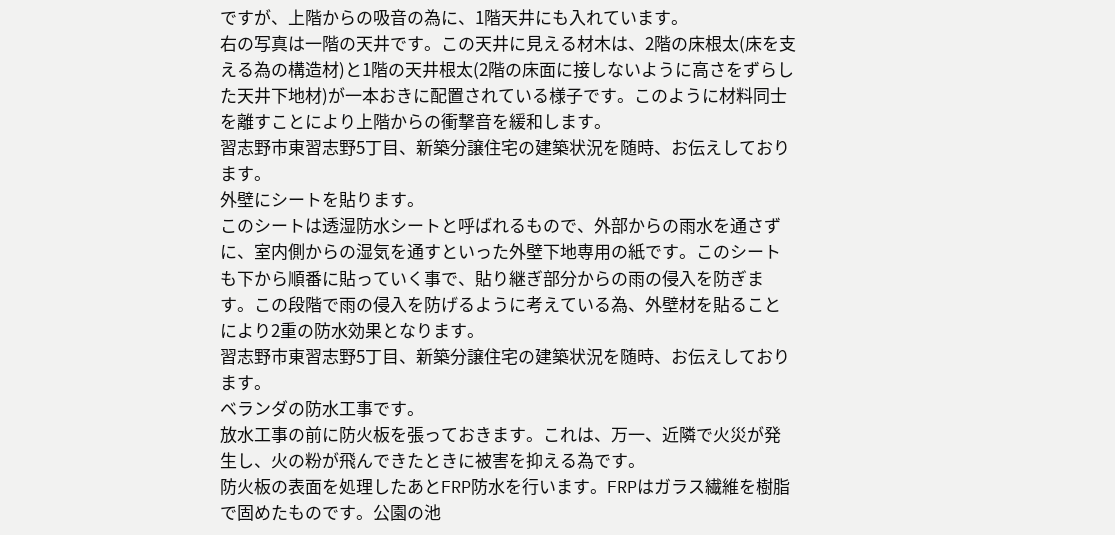ですが、上階からの吸音の為に、1階天井にも入れています。
右の写真は一階の天井です。この天井に見える材木は、2階の床根太(床を支える為の構造材)と1階の天井根太(2階の床面に接しないように高さをずらした天井下地材)が一本おきに配置されている様子です。このように材料同士を離すことにより上階からの衝撃音を緩和します。
習志野市東習志野5丁目、新築分譲住宅の建築状況を随時、お伝えしております。
外壁にシートを貼ります。
このシートは透湿防水シートと呼ばれるもので、外部からの雨水を通さずに、室内側からの湿気を通すといった外壁下地専用の紙です。このシートも下から順番に貼っていく事で、貼り継ぎ部分からの雨の侵入を防ぎます。この段階で雨の侵入を防げるように考えている為、外壁材を貼ることにより2重の防水効果となります。
習志野市東習志野5丁目、新築分譲住宅の建築状況を随時、お伝えしております。
ベランダの防水工事です。
放水工事の前に防火板を張っておきます。これは、万一、近隣で火災が発生し、火の粉が飛んできたときに被害を抑える為です。
防火板の表面を処理したあとFRP防水を行います。FRPはガラス繊維を樹脂で固めたものです。公園の池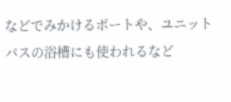などでみかけるボートや、ユニットバスの浴槽にも使われるなど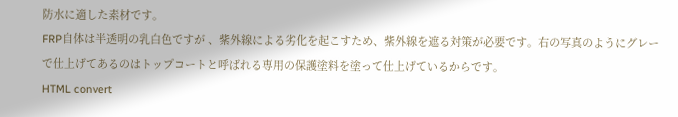防水に適した素材です。
FRP自体は半透明の乳白色ですが 、紫外線による劣化を起こすため、紫外線を遮る対策が必要です。右の写真のようにグレーで仕上げてあるのはトップコートと呼ばれる専用の保護塗料を塗って仕上げているからです。
HTML convert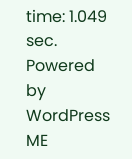time: 1.049 sec. Powered by WordPress ME